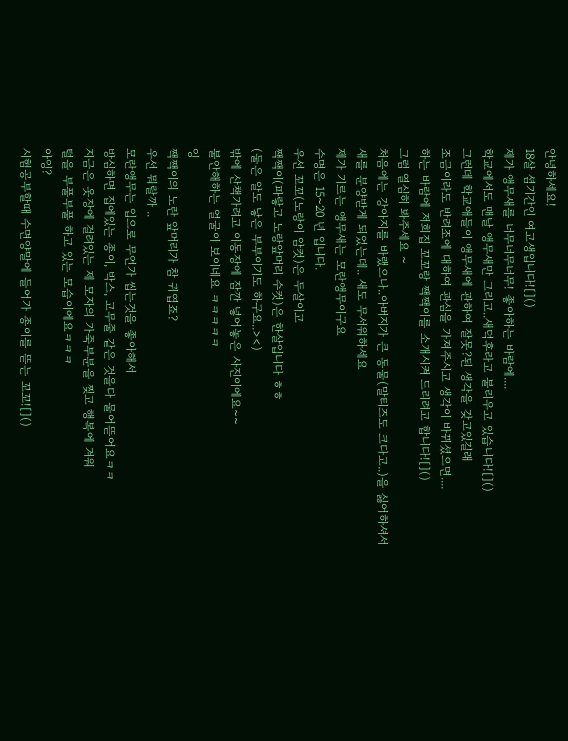안녕하세요!
18살 셤기간인 여고생입니다![]()
제가 앵무새를 너무너무너무! 좋아하는 바람에....
학교에서도 맨날 앵무새만 그리고..새덕후라고 불리우고 있습니다![]()
그런데 학교애들이 앵무새에 관하여 잘못?된 생각을 갖고있길래
조금이라도 반려조에 대하여 관심을 가져주시고 생각이 바뀌셨으면....
하는 바람에 저희집 꼬꼬랑 짹짹이를 소개시켜 드리려고 합니다![]()
그럼 열심히 봐주세요 ~
처음에는 강아지를 바랬으나..아버지가 큰 동물(말티즈도 크다고..)을 싫어하셔서
새를 분양받게 되었는데.. 새도 무서워하세요
제가 기르는 앵무새는 모란앵무이구요
수명은 15~20 년 입니다.
우선 꼬꼬(노랑이 암컷)은 두살이고
짹짹이(파랗고 노랑앞머리 수컷)은 한살입니다 ㅎㅎ
(둘은 알도 낳은 부부이기도 하구요..><)
밖에 산책가려고 이동장에 잠깐 넣어놓은 사진이에요~~
불안해하는 얼굴이 보이네요 ㅋㅋㅋㅋㅋ
잉
짹짹이의 노란 앞머리가 참 귀엽죠?
우선 뭐랄까 ..
모란앵무는 입으로 무언가 씹는것을 좋아해서
방심하면 집에있는 종이, 박스, 고무줄 같은 것을다 물어뜯어요ㅋㅋ
지금은 옷장에 걸려있는 제 모자의 가죽부분을 찢고 행복에 겨워
털을 부풀부풀 하고 있는 모습이에요ㅋㅋㅋ
아잉?
시험공부할때 수면양말에 들어가 종이를 뜯는 꼬꼬![]()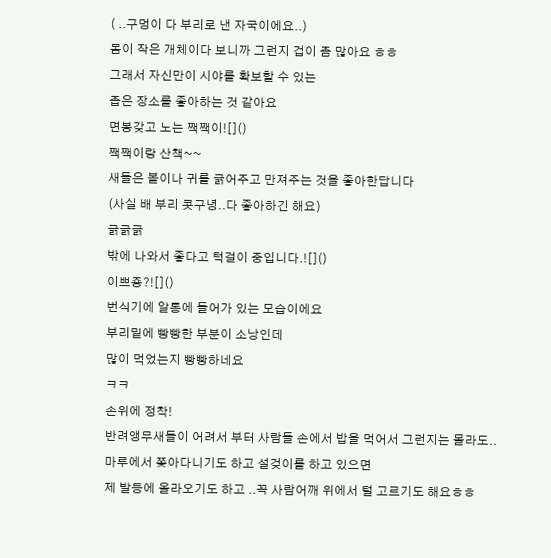( ..구멍이 다 부리로 낸 자국이에요..)
몸이 작은 개체이다 보니까 그런지 겁이 좀 많아요 ㅎㅎ
그래서 자신만이 시야를 확보할 수 있는
좁은 장소를 좋아하는 것 같아요
면봉갖고 노는 짹짹이![]()
짹짹이랑 산책~~
새들은 볼이나 귀를 긁어주고 만져주는 것을 좋아한답니다
(사실 배 부리 콧구녕..다 좋아하긴 해요)
긁긁긁
밖에 나와서 좋다고 턱걸이 중입니다.![]()
이쁘죵?![]()
번식기에 알통에 들어가 있는 모습이에요
부리밑에 빵빵한 부분이 소낭인데
많이 먹었는지 빵빵하네요
ㅋㅋ
손위에 정착!
반려앵무새들이 어려서 부터 사람들 손에서 밥을 먹어서 그런지는 몰라도..
마루에서 쫒아다니기도 하고 설겆이를 하고 있으면
제 발등에 올라오기도 하고 ..꼭 사람어깨 위에서 털 고르기도 해요ㅎㅎ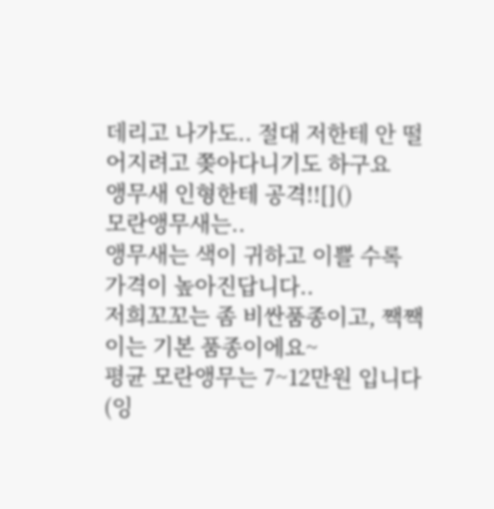데리고 나가도.. 절대 저한테 안 떨어지려고 쫒아다니기도 하구요
앵무새 인형한테 공격!![]()
모란앵무새는..
앵무새는 색이 귀하고 이쁠 수록 가격이 높아진답니다..
저희꼬꼬는 좀 비싼품종이고, 짹짹이는 기본 품종이에요~
평균 모란앵무는 7~12만원 입니다
(잉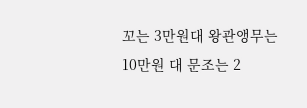꼬는 3만원대 왕관앵무는 10만원 대 문조는 2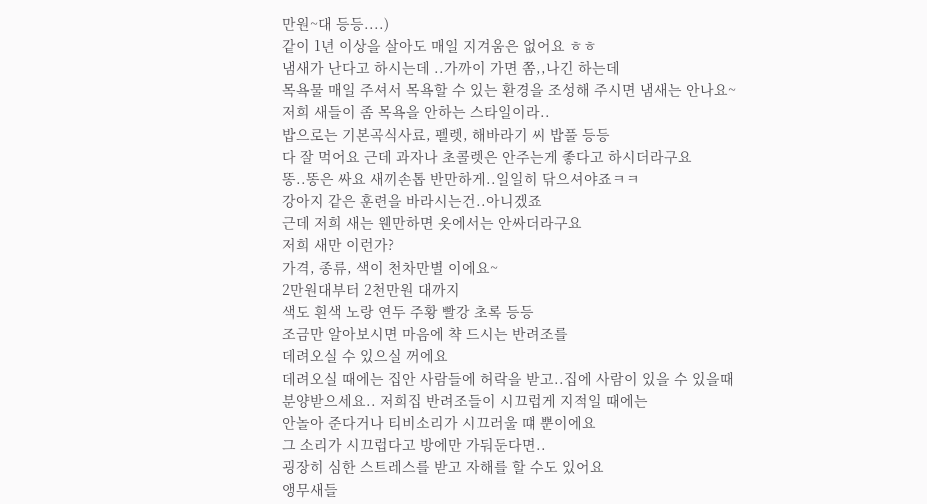만원~대 등등....)
같이 1년 이상을 살아도 매일 지겨움은 없어요 ㅎㅎ
냄새가 난다고 하시는데 ..가까이 가면 쫌,,나긴 하는데
목욕물 매일 주셔서 목욕할 수 있는 환경을 조성해 주시면 냄새는 안나요~
저희 새들이 좀 목욕을 안하는 스타일이라..
밥으로는 기본곡식사료, 펠렛, 해바라기 씨 밥풀 등등
다 잘 먹어요 근데 과자나 초콜렛은 안주는게 좋다고 하시더라구요
똥..똥은 싸요 새끼손톱 반만하게..일일히 닦으셔야죠ㅋㅋ
강아지 같은 훈련을 바라시는건..아니겠죠
근데 저희 새는 웬만하면 옷에서는 안싸더라구요
저희 새만 이런가?
가격, 종류, 색이 천차만별 이에요~
2만원대부터 2천만원 대까지
색도 흰색 노랑 연두 주황 빨강 초록 등등
조금만 알아보시면 마음에 챡 드시는 반려조를
데려오실 수 있으실 꺼에요
데려오실 때에는 집안 사람들에 허락을 받고..집에 사람이 있을 수 있을때
분양받으세요.. 저희집 반려조들이 시끄럽게 지적일 때에는
안놀아 준다거나 티비소리가 시끄러울 떄 뿐이에요
그 소리가 시끄럽다고 방에만 가둬둔다면..
굉장히 심한 스트레스를 받고 자해를 할 수도 있어요
앵무새들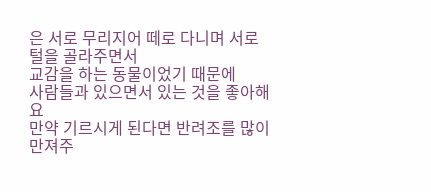은 서로 무리지어 떼로 다니며 서로 털을 골라주면서
교감을 하는 동물이었기 때문에
사람들과 있으면서 있는 것을 좋아해요
만약 기르시게 된다면 반려조를 많이 만져주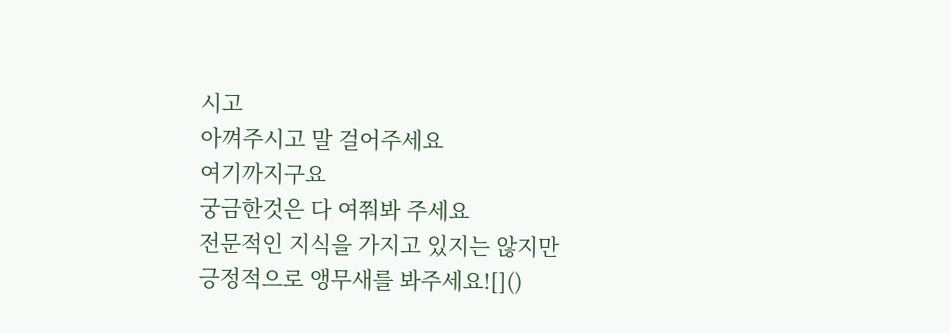시고
아껴주시고 말 걸어주세요
여기까지구요
궁금한것은 다 여쭤봐 주세요
전문적인 지식을 가지고 있지는 않지만
긍정적으로 앵무새를 봐주세요![]()